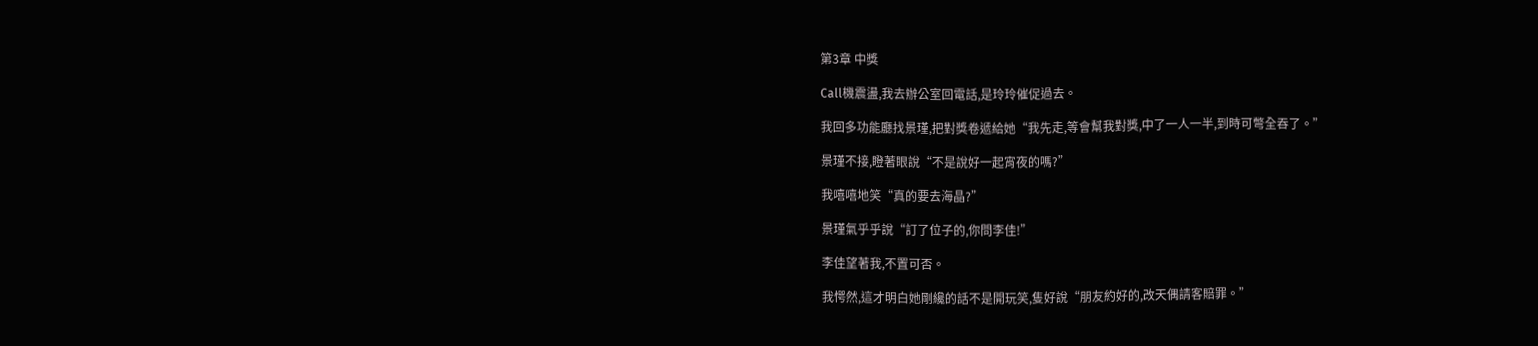第3章 中獎

Call機震盪,我去辦公室回電話,是玲玲催促過去。

我回多功能廳找景瑾,把對獎卷遞給她“我先走,等會幫我對獎,中了一人一半,到時可彆全吞了。”

景瑾不接,瞪著眼說“不是說好一起宵夜的嗎?”

我嘻嘻地笑“真的要去海晶?”

景瑾氣乎乎說“訂了位子的,你問李佳!”

李佳望著我,不置可否。

我愕然,這才明白她剛纔的話不是開玩笑,隻好說“朋友約好的,改天偶請客賠罪。”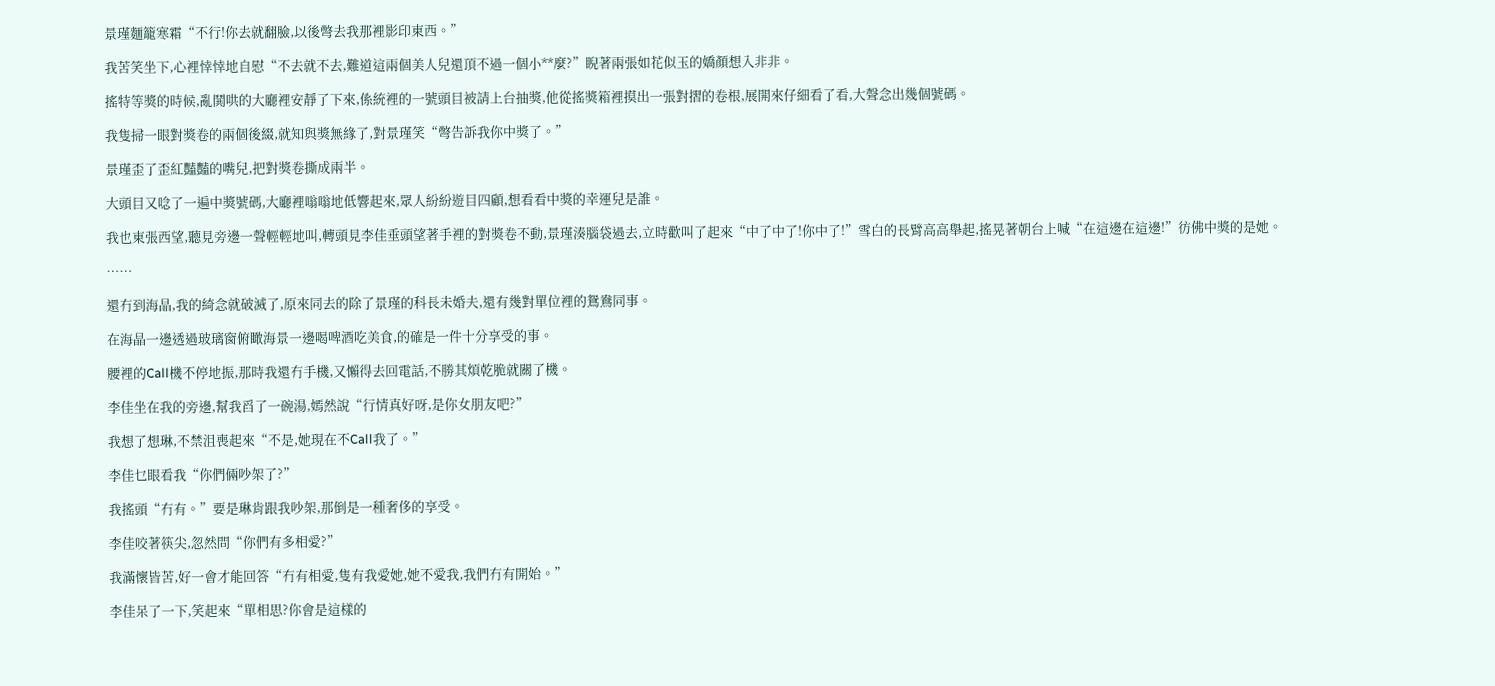景瑾麵籠寒霜“不行!你去就翻臉,以後彆去我那裡影印東西。”

我苦笑坐下,心裡悻悻地自慰“不去就不去,難道這兩個美人兒還頂不過一個小**麼?”睨著兩張如花似玉的嬌顏想入非非。

搖特等獎的時候,亂鬨哄的大廳裡安靜了下來,係統裡的一號頭目被請上台抽獎,他從搖獎箱裡摸出一張對摺的卷根,展開來仔細看了看,大聲念出幾個號碼。

我隻掃一眼對獎卷的兩個後綴,就知與獎無緣了,對景瑾笑“彆告訴我你中獎了。”

景瑾歪了歪紅豔豔的嘴兒,把對獎卷撕成兩半。

大頭目又唸了一遍中獎號碼,大廳裡嗡嗡地低響起來,眾人紛紛遊目四顧,想看看中獎的幸運兒是誰。

我也東張西望,聽見旁邊一聲輕輕地叫,轉頭見李佳垂頭望著手裡的對獎卷不動,景瑾湊腦袋過去,立時歡叫了起來“中了中了!你中了!”雪白的長臂高高舉起,搖晃著朝台上喊“在這邊在這邊!”彷佛中獎的是她。

……

還冇到海晶,我的綺念就破滅了,原來同去的除了景瑾的科長未婚夫,還有幾對單位裡的鴛鴦同事。

在海晶一邊透過玻璃窗俯瞰海景一邊喝啤酒吃美食,的確是一件十分享受的事。

腰裡的Call機不停地振,那時我還冇手機,又懶得去回電話,不勝其煩乾脆就關了機。

李佳坐在我的旁邊,幫我舀了一碗湯,嫣然說“行情真好呀,是你女朋友吧?”

我想了想琳,不禁沮喪起來“不是,她現在不Call我了。”

李佳乜眼看我“你們倆吵架了?”

我搖頭“冇有。”要是琳肯跟我吵架,那倒是一種奢侈的享受。

李佳咬著筷尖,忽然問“你們有多相愛?”

我滿懷皆苦,好一會才能回答“冇有相愛,隻有我愛她,她不愛我,我們冇有開始。”

李佳呆了一下,笑起來“單相思?你會是這樣的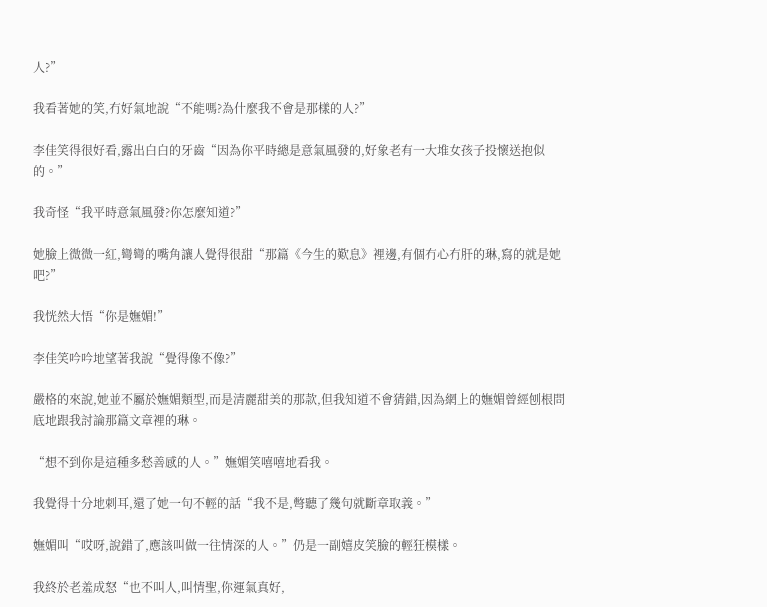人?”

我看著她的笑,冇好氣地說“不能嗎?為什麼我不會是那樣的人?”

李佳笑得很好看,露出白白的牙齒“因為你平時總是意氣風發的,好象老有一大堆女孩子投懷送抱似的。”

我奇怪“我平時意氣風發?你怎麼知道?”

她臉上微微一紅,彎彎的嘴角讓人覺得很甜“那篇《今生的歎息》裡邊,有個冇心冇肝的琳,寫的就是她吧?”

我恍然大悟“你是嫵媚!”

李佳笑吟吟地望著我說“覺得像不像?”

嚴格的來說,她並不屬於嫵媚類型,而是清麗甜美的那款,但我知道不會猜錯,因為網上的嫵媚曾經刨根問底地跟我討論那篇文章裡的琳。

“想不到你是這種多愁善感的人。”嫵媚笑嘻嘻地看我。

我覺得十分地刺耳,還了她一句不輕的話“我不是,彆聽了幾句就斷章取義。”

嫵媚叫“哎呀,說錯了,應該叫做一往情深的人。”仍是一副嬉皮笑臉的輕狂模樣。

我終於老羞成怒“也不叫人,叫情聖,你運氣真好,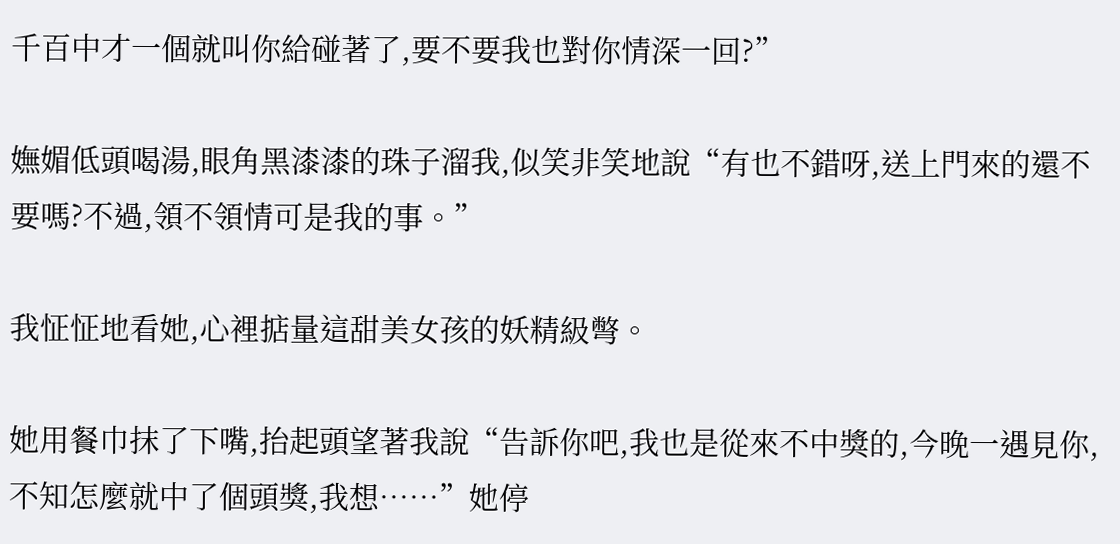千百中才一個就叫你給碰著了,要不要我也對你情深一回?”

嫵媚低頭喝湯,眼角黑漆漆的珠子溜我,似笑非笑地說“有也不錯呀,送上門來的還不要嗎?不過,領不領情可是我的事。”

我怔怔地看她,心裡掂量這甜美女孩的妖精級彆。

她用餐巾抹了下嘴,抬起頭望著我說“告訴你吧,我也是從來不中獎的,今晚一遇見你,不知怎麼就中了個頭獎,我想……”她停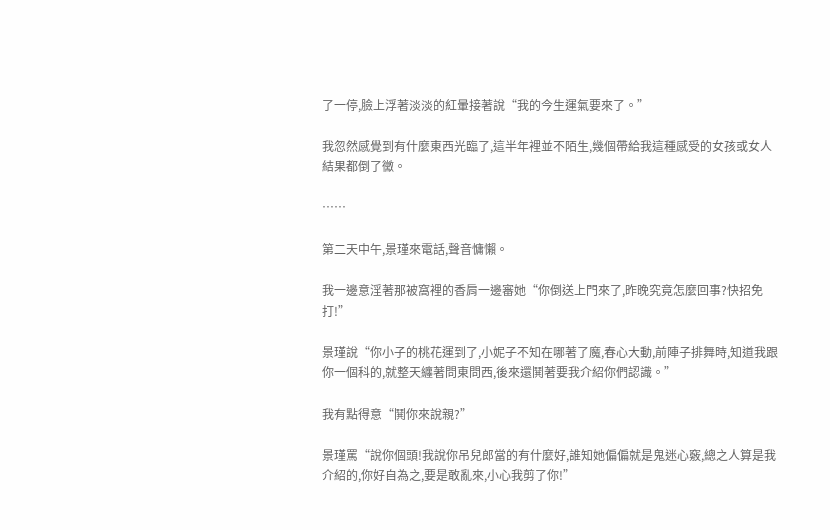了一停,臉上浮著淡淡的紅暈接著說“我的今生運氣要來了。”

我忽然感覺到有什麼東西光臨了,這半年裡並不陌生,幾個帶給我這種感受的女孩或女人結果都倒了黴。

……

第二天中午,景瑾來電話,聲音慵懶。

我一邊意淫著那被窩裡的香肩一邊審她“你倒送上門來了,昨晚究竟怎麼回事?快招免打!”

景瑾說“你小子的桃花運到了,小妮子不知在哪著了魔,春心大動,前陣子排舞時,知道我跟你一個科的,就整天纏著問東問西,後來還鬨著要我介紹你們認識。”

我有點得意“鬨你來說親?”

景瑾罵“說你個頭!我說你吊兒郎當的有什麼好,誰知她偏偏就是鬼迷心竅,總之人算是我介紹的,你好自為之,要是敢亂來,小心我剪了你!”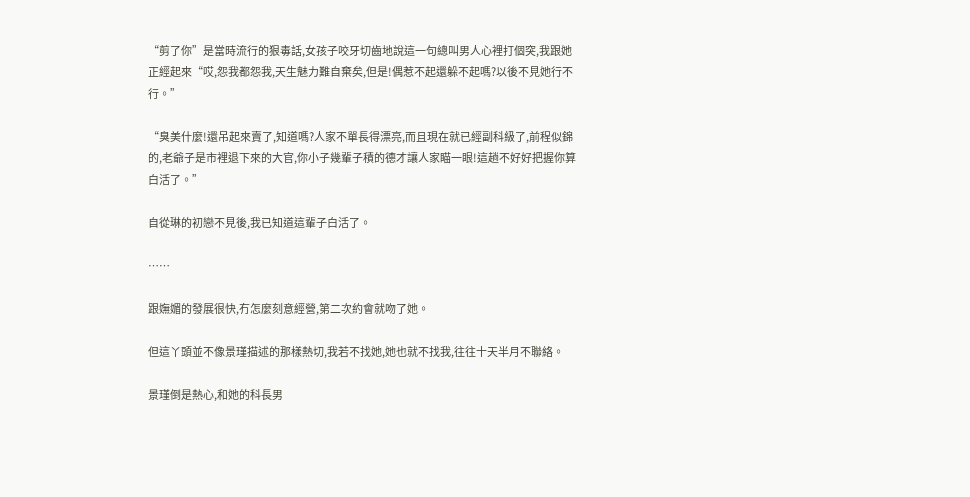“剪了你”是當時流行的狠毒話,女孩子咬牙切齒地說這一句總叫男人心裡打個突,我跟她正經起來“哎,怨我都怨我,天生魅力難自棄矣,但是!偶惹不起還躲不起嗎?以後不見她行不行。”

“臭美什麼!還吊起來賣了,知道嗎?人家不單長得漂亮,而且現在就已經副科級了,前程似錦的,老爺子是市裡退下來的大官,你小子幾輩子積的德才讓人家瞄一眼!這趟不好好把握你算白活了。”

自從琳的初戀不見後,我已知道這輩子白活了。

……

跟嫵媚的發展很快,冇怎麼刻意經營,第二次約會就吻了她。

但這丫頭並不像景瑾描述的那樣熱切,我若不找她,她也就不找我,往往十天半月不聯絡。

景瑾倒是熱心,和她的科長男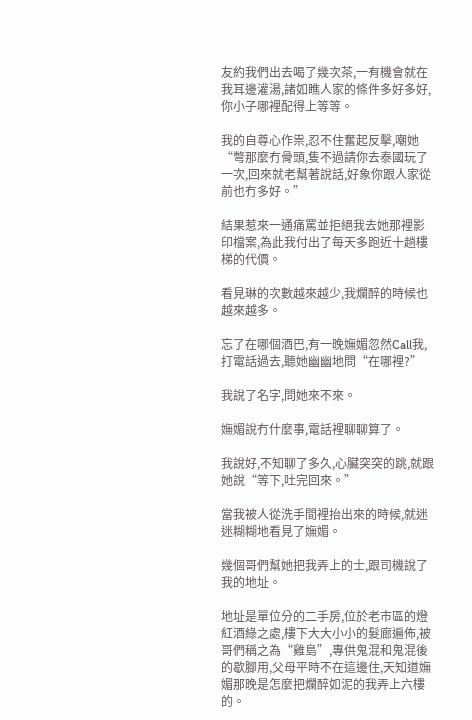友約我們出去喝了幾次茶,一有機會就在我耳邊灌湯,諸如瞧人家的條件多好多好,你小子哪裡配得上等等。

我的自尊心作祟,忍不住奮起反擊,嘲她“彆那麼冇骨頭,隻不過請你去泰國玩了一次,回來就老幫著說話,好象你跟人家從前也冇多好。”

結果惹來一通痛罵並拒絕我去她那裡影印檔案,為此我付出了每天多跑近十趟樓梯的代價。

看見琳的次數越來越少,我爛醉的時候也越來越多。

忘了在哪個酒巴,有一晚嫵媚忽然Call我,打電話過去,聽她幽幽地問“在哪裡?”

我說了名字,問她來不來。

嫵媚說冇什麼事,電話裡聊聊算了。

我說好,不知聊了多久,心臟突突的跳,就跟她說“等下,吐完回來。”

當我被人從洗手間裡抬出來的時候,就迷迷糊糊地看見了嫵媚。

幾個哥們幫她把我弄上的士,跟司機說了我的地址。

地址是單位分的二手房,位於老市區的燈紅酒綠之處,樓下大大小小的髮廊遍佈,被哥們稱之為“雞島”,專供鬼混和鬼混後的歇腳用,父母平時不在這邊住,天知道嫵媚那晚是怎麼把爛醉如泥的我弄上六樓的。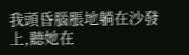我頭昏腦脹地躺在沙發上,聽她在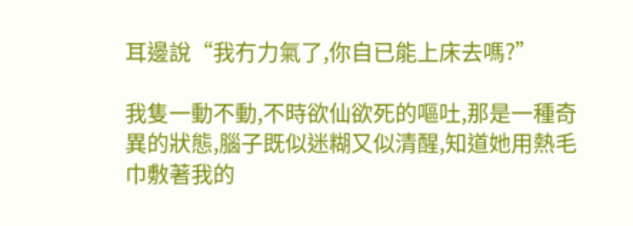耳邊說“我冇力氣了,你自已能上床去嗎?”

我隻一動不動,不時欲仙欲死的嘔吐,那是一種奇異的狀態,腦子既似迷糊又似清醒,知道她用熱毛巾敷著我的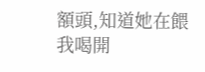額頭,知道她在餵我喝開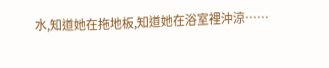水,知道她在拖地板,知道她在浴室裡沖涼……